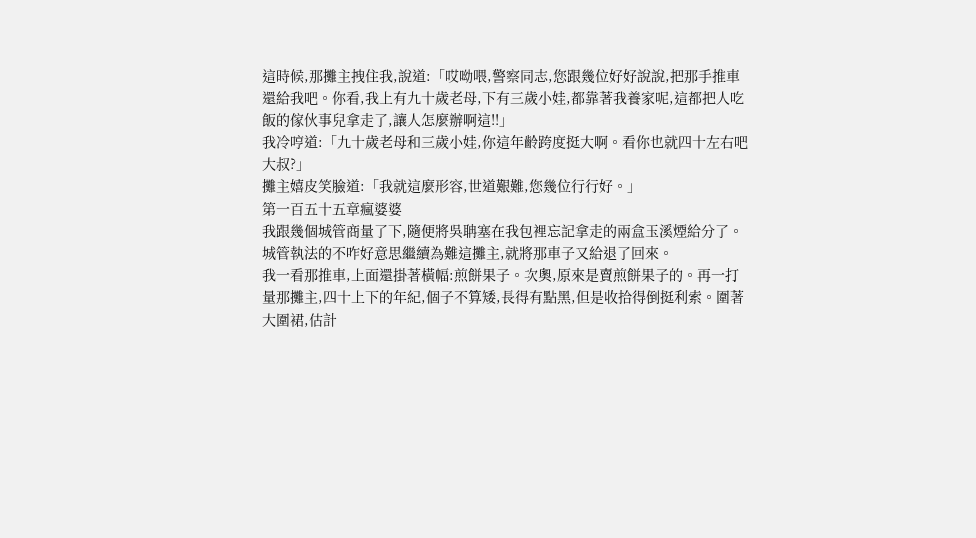這時候,那攤主拽住我,說道:「哎呦喂,警察同志,您跟幾位好好說說,把那手推車還給我吧。你看,我上有九十歲老母,下有三歲小娃,都靠著我養家呢,這都把人吃飯的傢伙事兒拿走了,讓人怎麼辦啊這!!」
我冷哼道:「九十歲老母和三歲小娃,你這年齡跨度挺大啊。看你也就四十左右吧大叔?」
攤主嬉皮笑臉道:「我就這麼形容,世道艱難,您幾位行行好。」
第一百五十五章瘋婆婆
我跟幾個城管商量了下,隨便將吳聃塞在我包裡忘記拿走的兩盒玉溪煙給分了。城管執法的不咋好意思繼續為難這攤主,就將那車子又給退了回來。
我一看那推車,上面還掛著橫幅:煎餅果子。次奧,原來是賣煎餅果子的。再一打量那攤主,四十上下的年紀,個子不算矮,長得有點黑,但是收拾得倒挺利索。圍著大圍裙,估計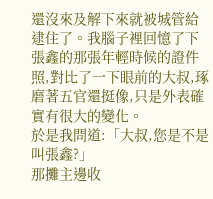還沒來及解下來就被城管給逮住了。我腦子裡回憶了下張鑫的那張年輕時候的證件照,對比了一下眼前的大叔,琢磨著五官還挺像,只是外表確實有很大的變化。
於是我問道:「大叔,您是不是叫張鑫?」
那攤主邊收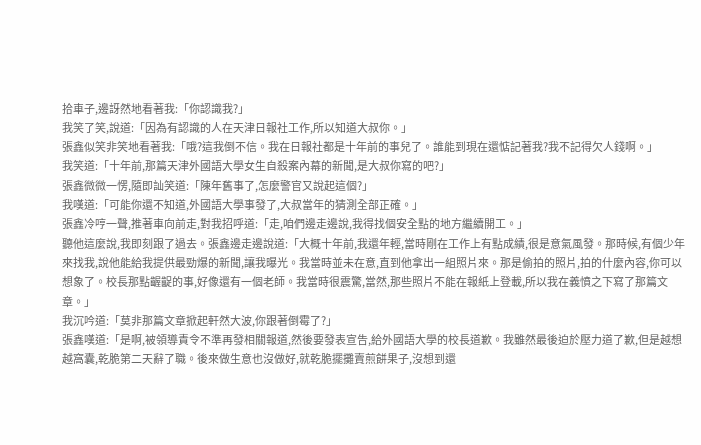拾車子,邊訝然地看著我:「你認識我?」
我笑了笑,說道:「因為有認識的人在天津日報社工作,所以知道大叔你。」
張鑫似笑非笑地看著我:「哦?這我倒不信。我在日報社都是十年前的事兒了。誰能到現在還惦記著我?我不記得欠人錢啊。」
我笑道:「十年前,那篇天津外國語大學女生自殺案內幕的新聞,是大叔你寫的吧?」
張鑫微微一愣,隨即訕笑道:「陳年舊事了,怎麼警官又說起這個?」
我嘆道:「可能你還不知道,外國語大學事發了,大叔當年的猜測全部正確。」
張鑫冷哼一聲,推著車向前走,對我招呼道:「走,咱們邊走邊說,我得找個安全點的地方繼續開工。」
聽他這麼說,我即刻跟了過去。張鑫邊走邊說道:「大概十年前,我還年輕,當時剛在工作上有點成績,很是意氣風發。那時候,有個少年來找我,說他能給我提供最勁爆的新聞,讓我曝光。我當時並未在意,直到他拿出一組照片來。那是偷拍的照片,拍的什麼內容,你可以想象了。校長那點齷齪的事,好像還有一個老師。我當時很震驚,當然,那些照片不能在報紙上登載,所以我在義憤之下寫了那篇文章。」
我沉吟道:「莫非那篇文章掀起軒然大波,你跟著倒霉了?」
張鑫嘆道:「是啊,被領導責令不準再發相關報道,然後要發表宣告,給外國語大學的校長道歉。我雖然最後迫於壓力道了歉,但是越想越窩囊,乾脆第二天辭了職。後來做生意也沒做好,就乾脆擺攤賣煎餅果子,沒想到還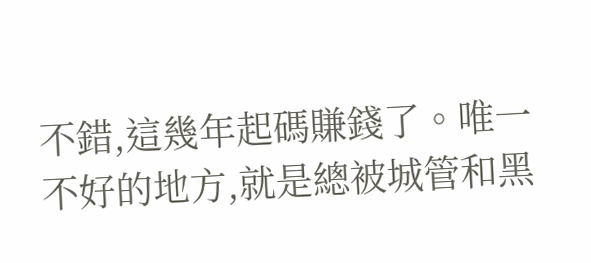不錯,這幾年起碼賺錢了。唯一不好的地方,就是總被城管和黑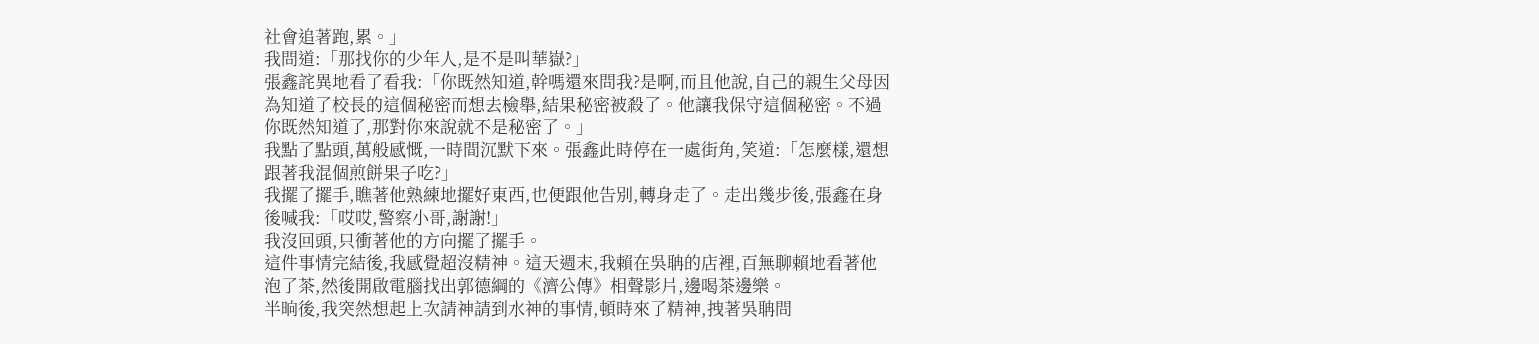社會追著跑,累。」
我問道:「那找你的少年人,是不是叫華嶽?」
張鑫詫異地看了看我:「你既然知道,幹嗎還來問我?是啊,而且他說,自己的親生父母因為知道了校長的這個秘密而想去檢舉,結果秘密被殺了。他讓我保守這個秘密。不過你既然知道了,那對你來說就不是秘密了。」
我點了點頭,萬般感慨,一時間沉默下來。張鑫此時停在一處街角,笑道:「怎麼樣,還想跟著我混個煎餅果子吃?」
我擺了擺手,瞧著他熟練地擺好東西,也便跟他告別,轉身走了。走出幾步後,張鑫在身後喊我:「哎哎,警察小哥,謝謝!」
我沒回頭,只衝著他的方向擺了擺手。
這件事情完結後,我感覺超沒精神。這天週末,我賴在吳聃的店裡,百無聊賴地看著他泡了茶,然後開啟電腦找出郭德綱的《濟公傳》相聲影片,邊喝茶邊樂。
半晌後,我突然想起上次請神請到水神的事情,頓時來了精神,拽著吳聃問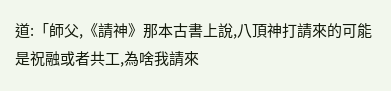道:「師父,《請神》那本古書上說,八頂神打請來的可能是祝融或者共工,為啥我請來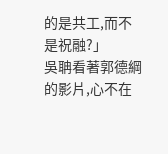的是共工,而不是祝融?」
吳聃看著郭德綱的影片,心不在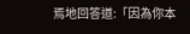焉地回答道:「因為你本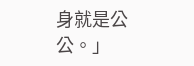身就是公公。」